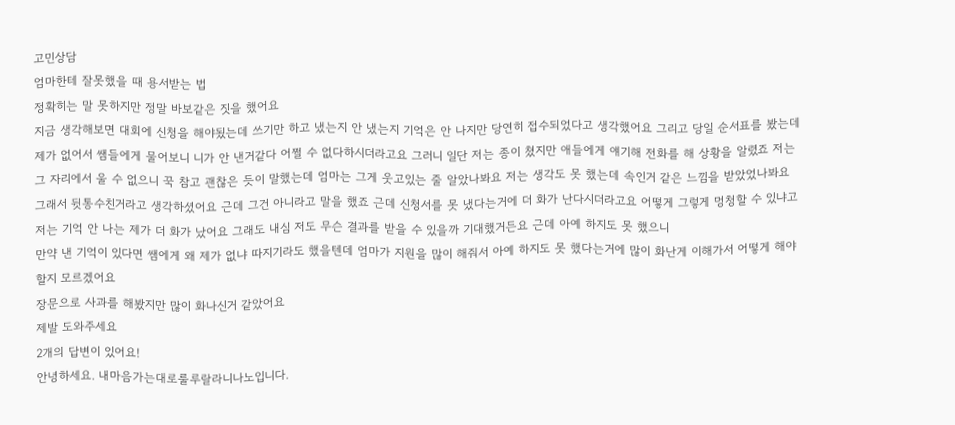고민상담
엄마한테 잘못했을 때 용서받는 법
정확히는 말 못하지만 정말 바보같은 짓을 했어요
지금 생각해보면 대회에 신청을 해야됬는데 쓰기만 하고 냈는지 안 냈는지 기억은 안 나지만 당연히 접수되었다고 생각했어요 그리고 당일 순서표를 봤는데 제가 없어서 쌤들에게 물어보니 니가 안 낸거같다 어쩔 수 없다하시더라고요 그러니 일단 저는 종이 쳤지만 애들에게 얘기해 전화를 해 상황을 알렸죠 저는 그 자리에서 울 수 없으니 꾹 참고 괜찮은 듯이 말했는데 엄마는 그게 웃고있는 줄 알았나봐요 저는 생각도 못 했는데 속인거 같은 느낌을 받았었나봐요 그래서 뒷통수친거라고 생각하셨어요 근데 그건 아니라고 말을 했죠 근데 신청서를 못 냈다는거에 더 화가 난다시더라고요 어떻게 그렇게 멍청할 수 있냐고 저는 기억 안 나는 제가 더 화가 났어요 그래도 내심 저도 무슨 결과를 받을 수 있을까 기대했거든요 근데 아예 하지도 못 했으니
만약 낸 기억이 있다면 쌤에게 왜 제가 없냐 따지기라도 했을텐데 엄마가 지원을 많이 해줘서 아예 하지도 못 했다는거에 많이 화난게 이해가서 어떻게 해야할지 모르겠어요
장문으로 사과를 해봤지만 많이 화나신거 같았어요
제발 도와주세요
2개의 답변이 있어요!
안녕하세요. 내마음가는대로룰루랄라니나노입니다.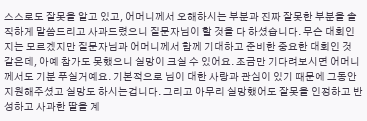스스로도 잘못을 알고 있고, 어머니께서 오해하시는 부분과 진짜 잘못한 부분을 솔직하게 말씀드리고 사과드렸으니 질문자님이 할 것을 다 하셨습니다. 무슨 대회인지는 모르겠지만 질문자님과 어머니께서 함께 기대하고 준비한 중요한 대회인 것 같은데, 아예 참가도 못했으니 실망이 크실 수 있어요. 조금만 기다려보시면 어머니께서도 기분 푸실거예요. 기본적으로 님이 대한 사랑과 관심이 있기 때문에 그동안 지원해주셨고 실망도 하시는겁니다. 그리고 아무리 실망했어도 잘못을 인정하고 반성하고 사과한 딸을 계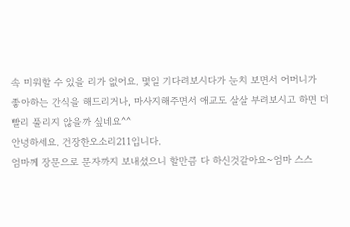속 미워할 수 있을 리가 없어요. 몇일 기다려보시다가 눈치 보면서 어머니가 좋아하는 간식을 해드리거나, 마사지해주면서 애교도 살살 부려보시고 하면 더 빨리 풀리지 않을까 싶네요^^
안녕하세요. 건장한오소리211입니다.
엄마께 장문으로 문자까지 보내셨으니 할만큼 다 하신것같아요~엄마 스스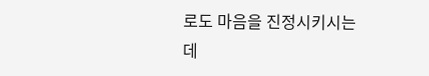로도 마음을 진정시키시는데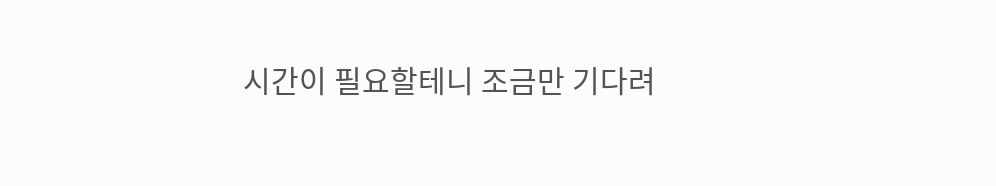시간이 필요할테니 조금만 기다려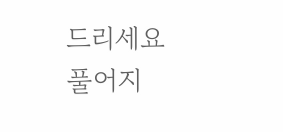드리세요
풀어지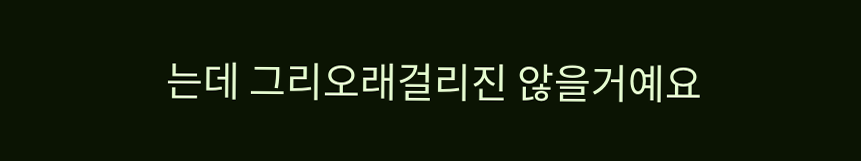는데 그리오래걸리진 않을거예요